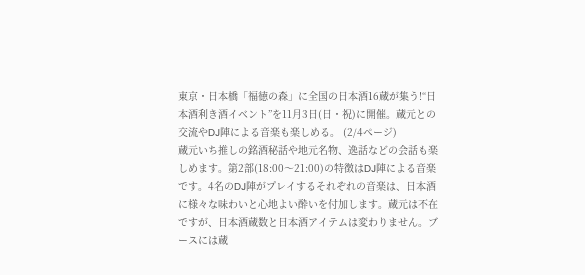東京・日本橋「福徳の森」に全国の日本酒16蔵が集う!“日本酒利き酒イベント”を11月3日(日・祝)に開催。蔵元との交流やDJ陣による音楽も楽しめる。 (2/4ページ)
蔵元いち推しの銘酒秘話や地元名物、逸話などの会話も楽しめます。第2部(18:00〜21:00)の特徴はDJ陣による音楽です。4名のDJ陣がプレイするそれぞれの音楽は、日本酒に様々な味わいと心地よい酔いを付加します。蔵元は不在ですが、日本酒蔵数と日本酒アイテムは変わりません。ブースには蔵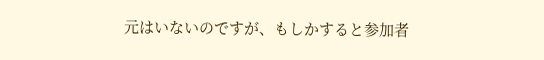元はいないのですが、もしかすると参加者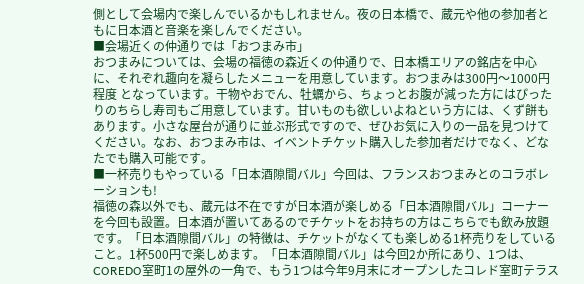側として会場内で楽しんでいるかもしれません。夜の日本橋で、蔵元や他の参加者ともに日本酒と音楽を楽しんでください。
■会場近くの仲通りでは「おつまみ市」
おつまみについては、会場の福徳の森近くの仲通りで、日本橋エリアの銘店を中心に、それぞれ趣向を凝らしたメニューを用意しています。おつまみは300円〜1000円程度 となっています。干物やおでん、牡蠣から、ちょっとお腹が減った方にはぴったりのちらし寿司もご用意しています。甘いものも欲しいよねという方には、くず餅もあります。小さな屋台が通りに並ぶ形式ですので、ぜひお気に入りの一品を見つけてください。なお、おつまみ市は、イベントチケット購入した参加者だけでなく、どなたでも購入可能です。
■一杯売りもやっている「日本酒隙間バル」今回は、フランスおつまみとのコラボレーションも!
福徳の森以外でも、蔵元は不在ですが日本酒が楽しめる「日本酒隙間バル」コーナーを今回も設置。日本酒が置いてあるのでチケットをお持ちの方はこちらでも飲み放題です。「日本酒隙間バル」の特徴は、チケットがなくても楽しめる1杯売りをしていること。1杯500円で楽しめます。「日本酒隙間バル」は今回2か所にあり、1つは、COREDO室町1の屋外の一角で、もう1つは今年9月末にオープンしたコレド室町テラス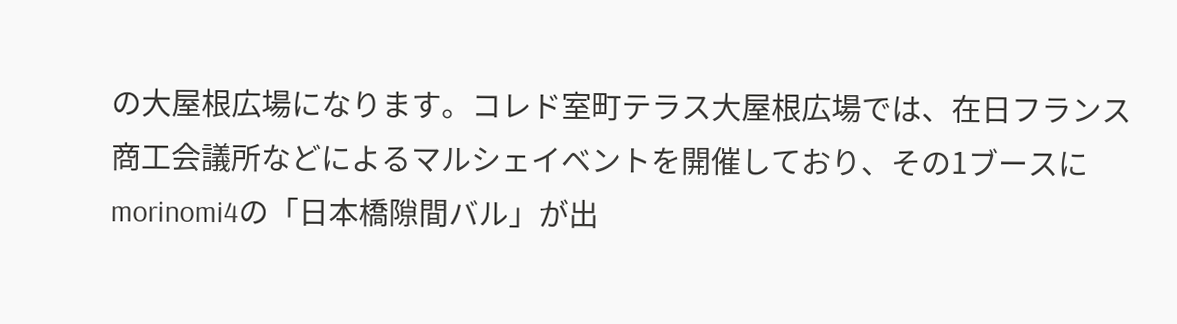の大屋根広場になります。コレド室町テラス大屋根広場では、在日フランス商工会議所などによるマルシェイベントを開催しており、その1ブースにmorinomi4の「日本橋隙間バル」が出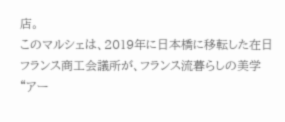店。
このマルシェは、2019年に日本橋に移転した在日フランス商工会議所が、フランス流暮らしの美学“アー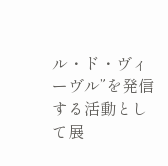ル・ド・ヴィーヴル”を発信する活動として展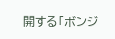開する「ボンジ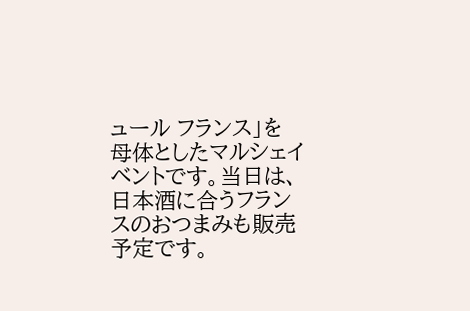ュール フランス」を母体としたマルシェイベントです。当日は、日本酒に合うフランスのおつまみも販売予定です。